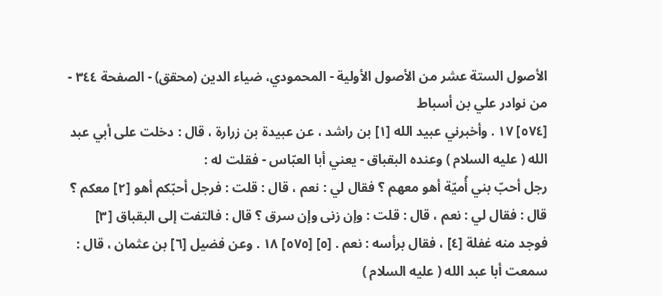الأصول الستة عشر من الأصول الأولية - المحمودي، ضياء الدين (محقق) - الصفحة ٣٤٤ - من نوادر علي بن أسباط
[٥٧٤] ١٧ . وأخبرني عبيد الله [١] بن راشد ، عن عبيدة بن زرارة ، قال : دخلت على أبي عبد الله ( عليه السلام ) وعنده البقباق - يعني أبا العبّاس - فقلت له :
رجل أحبّ بني أُميّة أهو معهم ؟ فقال لي : نعم ، قال : قلت : فرجل أحبّكم أهو [٢] معكم ؟ قال : فقال لي : نعم ، قال : قلت : وإن زنى وإن سرق ؟ قال : فالتفت إلى البقباق [٣] فوجد منه غفلة [٤] ، فقال برأسه : نعم . [٥] [٥٧٥] ١٨ . وعن فضيل [٦] بن عثمان ، قال : سمعت أبا عبد الله ( عليه السلام )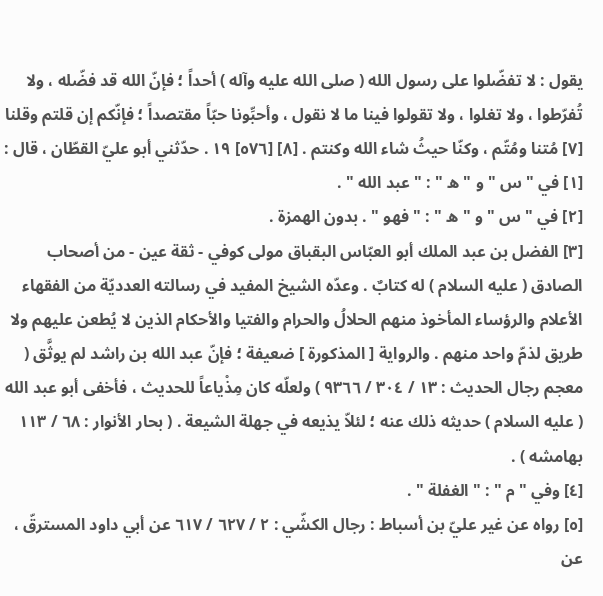يقول : لا تفضّلوا على رسول الله ( صلى الله عليه وآله ) أحداً ؛ فإنّ الله قد فضّله ، ولا تُفرّطوا ، ولا تغلوا ، ولا تقولوا فينا ما لا نقول ، وأحبِّونا حبّاً مقتصداً ؛ فإنّكم إن قلتم وقلنا [٧] مُتنا ومُتّم ، وكنّا حيثُ شاء الله وكنتم . [٨] [٥٧٦] ١٩ . حدّثني أبو عليّ القطّان ، قال :
[١] في " س " و " ه " : " عبد الله " .
[٢] في " س " و " ه " : " فهو " . بدون الهمزة .
[٣] الفضل بن عبد الملك أبو العبّاس البقباق مولى كوفي - ثقة عين - من أصحاب الصادق ( عليه السلام ) له كتابٌ . وعدّه الشيخ المفيد في رسالته العدديّة من الفقهاء الأعلام والرؤساء المأخوذ منهم الحلالُ والحرام والفتيا والأحكام الذين لا يُطعن عليهم ولا طريق لذمّ واحد منهم . والرواية [ المذكورة ] ضعيفة ؛ فإنّ عبد الله بن راشد لم يوثَّق ( معجم رجال الحديث : ١٣ / ٣٠٤ / ٩٣٦٦ ) ولعلّه كان مِذْياعاً للحديث ، فأخفى أبو عبد الله ( عليه السلام ) حديثه ذلك عنه ؛ لئلاّ يذيعه في جهلة الشيعة . ( بحار الأنوار : ٦٨ / ١١٣ بهامشه ) .
[٤] وفي " م " : " الغفلة " .
[٥] رواه عن غير عليّ بن أسباط : رجال الكشّي : ٢ / ٦٢٧ / ٦١٧ عن أبي داود المسترقّ ، عن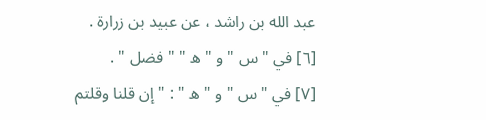عبد الله بن راشد ، عن عبيد بن زرارة .
[٦] في " س " و " ه " " فضل " .
[٧] في " س " و " ه " : " إن قلنا وقلتم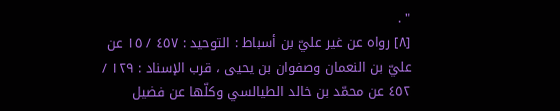" .
[٨] رواه عن غير عليّ بن أسباط : التوحيد : ٤٥٧ / ١٥ عن عليّ بن النعمان وصفوان بن يحيى ، قرب الإسناد : ١٢٩ / ٤٥٢ عن محمّد بن خالد الطيالسي وكلّها عن فضيل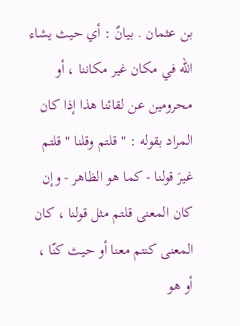بن عثمان . بيانٌ : أي حيث يشاء الله في مكان غير مكاننا ، أو محرومين عن لقائنا هذا إذا كان المراد بقوله : " قلتم وقلنا " قلتم غيرَ قولنا - كما هو الظاهر - وإن كان المعنى قلتم مثل قولنا ، كان المعنى كنتم معنا أو حيث كنّا ، أو هو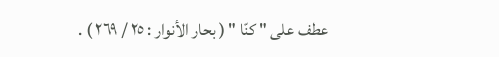عطف على " كنّا " ( بحار الأنوار : ٢٥ / ٢٦٩ ) .